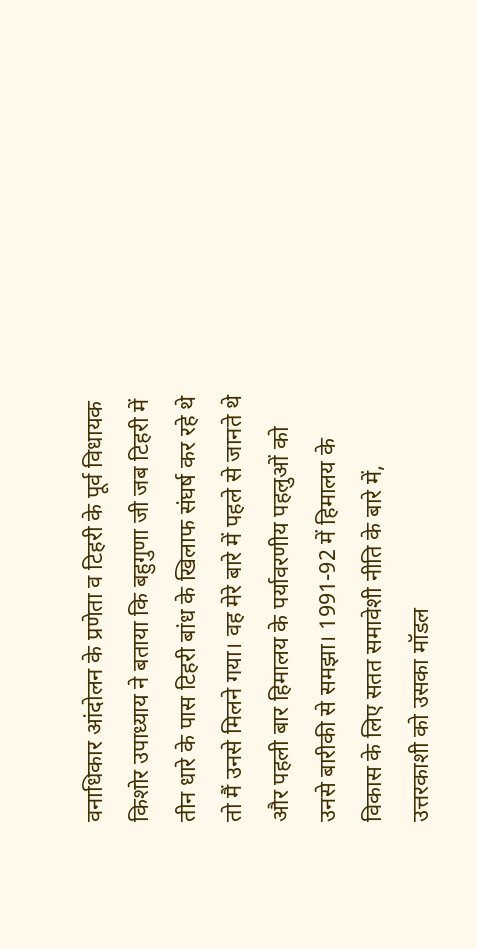वनाधिकार आंदोलन के प्रणेता व टिहरी के पूर्व विधायक किशोर उपाध्याय ने बताया कि बहुगुणा जी जब टिहरी में तीन धारे के पास टिहरी बांध के खिलाफ संघर्ष कर रहे थे तो मैं उनसे मिलने गया। वह मेरे बारे में पहले से जानते थे और पहली बार हिमालय के पर्यावरणीय पहलुओं को उनसे बारीकी से समझा। 1991-92 में हिमालय के विकास के लिए सतत समावेशी नीति के बारे में, उत्तरकाशी को उसका मॉडल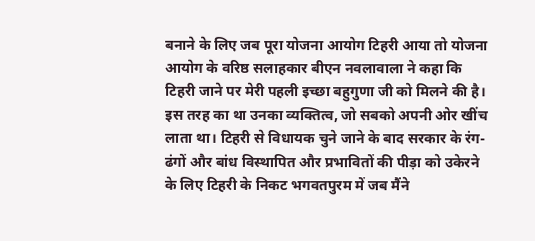बनाने के लिए जब पूरा योजना आयोग टिहरी आया तो योजना आयोग के वरिष्ठ सलाहकार बीएन नवलावाला ने कहा कि टिहरी जाने पर मेरी पहली इच्छा बहुगुणा जी को मिलने की है।
इस तरह का था उनका व्यक्तित्व, जो सबको अपनी ओर खींच लाता था। टिहरी से विधायक चुने जाने के बाद सरकार के रंग-ढंगों और बांध विस्थापित और प्रभावितों की पीड़ा को उकेरने के लिए टिहरी के निकट भगवतपुरम में जब मैंने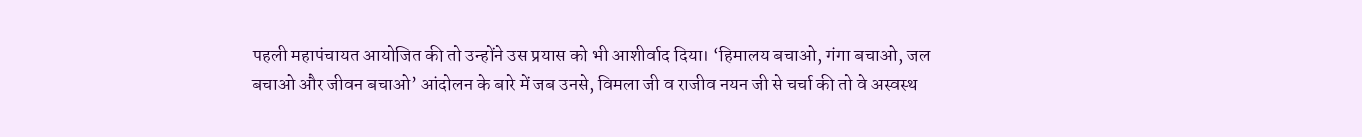पहली महापंचायत आयोजित की तो उन्होंने उस प्रयास को भी आशीर्वाद दिया। ‘हिमालय बचाओ, गंगा बचाओ, जल बचाओ और जीवन बचाओ’ आंदोलन के बारे में जब उनसे, विमला जी व राजीव नयन जी से चर्चा की तो वे अस्वस्थ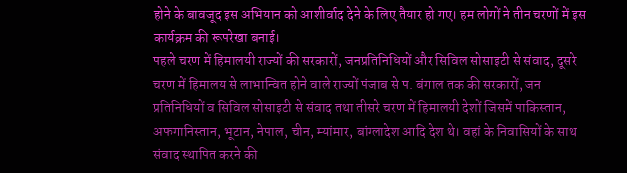होने के बावजूद इस अभियान को आशीर्वाद देने के लिए तैयार हो गए। हम लोगों ने तीन चरणों में इस कार्यक्रम की रूपरेखा बनाई।
पहले चरण में हिमालयी राज्यों की सरकारों, जनप्रतिनिधियों और सिविल सोसाइटी से संवाद, दूसरे चरण में हिमालय से लाभान्वित होने वाले राज्यों पंजाब से प. बंगाल तक की सरकारों, जन प्रतिनिधियों व सिविल सोसाइटी से संवाद तथा तीसरे चरण में हिमालयी देशों जिसमें पाकिस्तान, अफगानिस्तान, भूटान, नेपाल, चीन, म्यांमार, बांग्लादेश आदि देश थे। वहां के निवासियों के साथ संवाद स्थापित करने की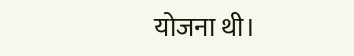योजना थी।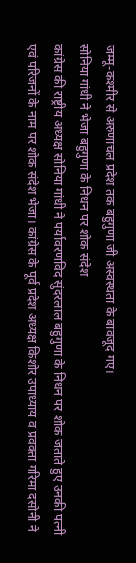जम्मू-कश्मीर से अरुणाचल प्रदेश तक बहुगुणा जी अस्वस्थता के बावजूद गए।
सोनिया गांधी ने भेजा बहुगुणा के निधन पर शोक संदेश
कांग्रेस की राष्ट्रीय अध्यक्ष सोनिया गांधी ने पर्यावरणविद सुंदरलाल बहुगुणा के निधन पर शोक जताते हुए उनकी पत्नी एवं परिजनों के नाम पर शोक संदेश भेजा। कांग्रेस के पूर्व प्रदेश अध्यक्ष किशोर उपाध्याय व प्रवक्ता गरिमा दसोनी ने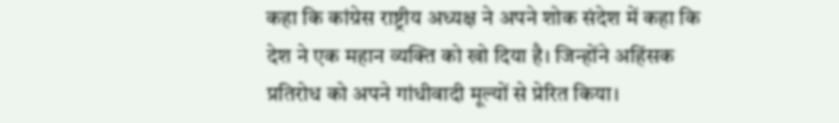कहा कि कांग्रेस राष्ट्रीय अध्यक्ष ने अपने शोक संदेश में कहा कि देश ने एक महान व्यक्ति को खो दिया है। जिन्होंने अहिंसक प्रतिरोध को अपने गांधीवादी मूल्यों से प्रेरित किया।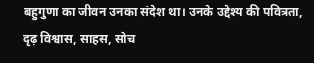बहुगुणा का जीवन उनका संदेश था। उनके उद्देश्य की पवित्रता, दृढ़ विश्वास, साहस, सोच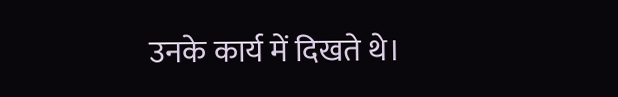उनके कार्य में दिखते थे।